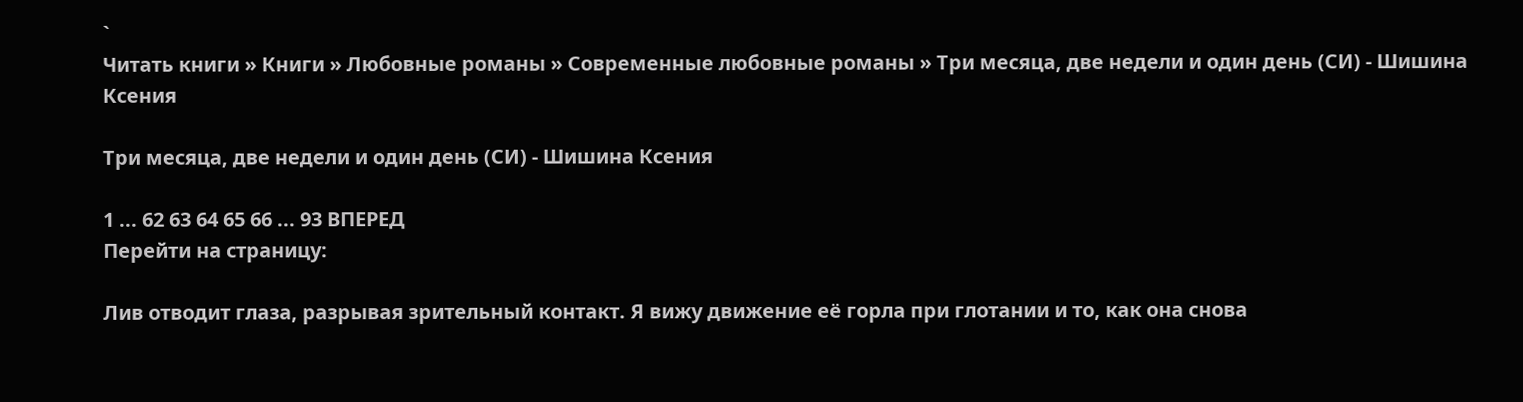`
Читать книги » Книги » Любовные романы » Современные любовные романы » Три месяца, две недели и один день (СИ) - Шишина Ксения

Три месяца, две недели и один день (СИ) - Шишина Ксения

1 ... 62 63 64 65 66 ... 93 ВПЕРЕД
Перейти на страницу:

Лив отводит глаза, разрывая зрительный контакт. Я вижу движение её горла при глотании и то, как она снова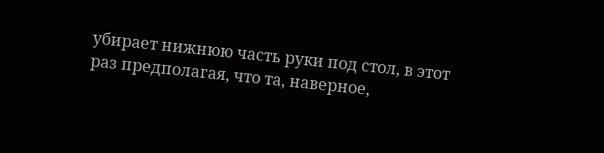убирает нижнюю часть руки под стол, в этот раз предполагая, что та, наверное,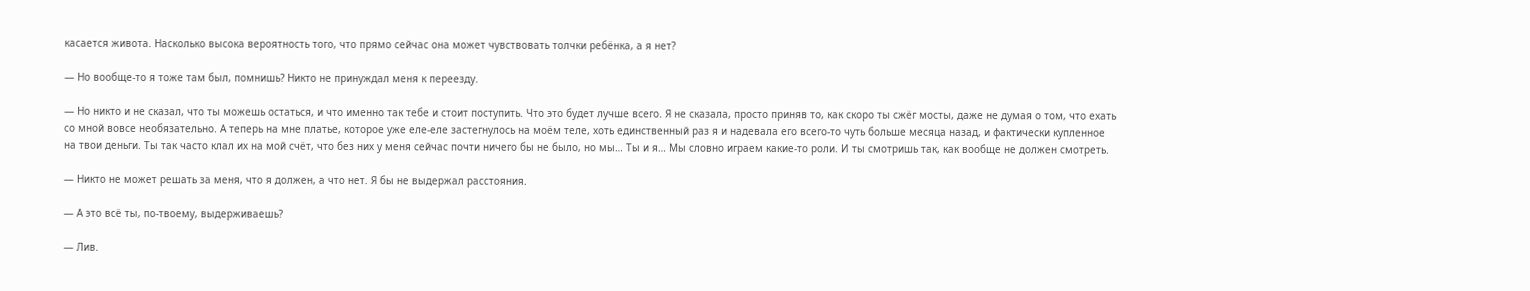касается живота. Насколько высока вероятность того, что прямо сейчас она может чувствовать толчки ребёнка, а я нет?

— Но вообще-то я тоже там был, помнишь? Никто не принуждал меня к переезду.

— Но никто и не сказал, что ты можешь остаться, и что именно так тебе и стоит поступить. Что это будет лучше всего. Я не сказала, просто приняв то, как скоро ты сжёг мосты, даже не думая о том, что ехать со мной вовсе необязательно. А теперь на мне платье, которое уже еле-еле застегнулось на моём теле, хоть единственный раз я и надевала его всего-то чуть больше месяца назад, и фактически купленное на твои деньги. Ты так часто клал их на мой счёт, что без них у меня сейчас почти ничего бы не было, но мы… Ты и я… Мы словно играем какие-то роли. И ты смотришь так, как вообще не должен смотреть.

— Никто не может решать за меня, что я должен, а что нет. Я бы не выдержал расстояния.

— А это всё ты, по-твоему, выдерживаешь?

— Лив.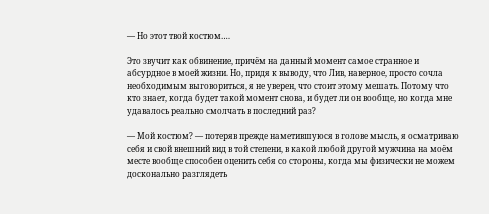— Но этот твой костюм….

Это звучит как обвинение, причём на данный момент самое странное и абсурдное в моей жизни. Но, придя к выводу, что Лив, наверное, просто сочла необходимым выговориться, я не уверен, что стоит этому мешать. Потому что кто знает, когда будет такой момент снова, и будет ли он вообще, но когда мне удавалось реально смолчать в последний раз?

— Мой костюм? — потеряв прежде наметившуюся в голове мысль, я осматриваю себя и свой внешний вид в той степени, в какой любой другой мужчина на моём месте вообще способен оценить себя со стороны, когда мы физически не можем досконально разглядеть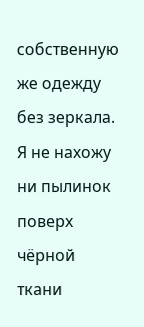собственную же одежду без зеркала. Я не нахожу ни пылинок поверх чёрной ткани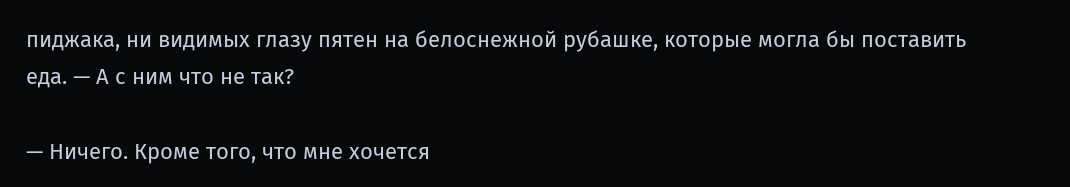пиджака, ни видимых глазу пятен на белоснежной рубашке, которые могла бы поставить еда. — А с ним что не так?

— Ничего. Кроме того, что мне хочется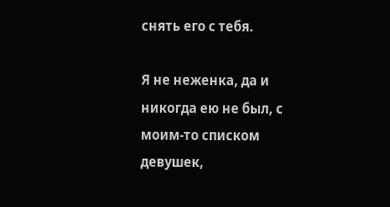снять его с тебя.

Я не неженка, да и никогда ею не был, с моим-то списком девушек,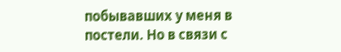побывавших у меня в постели. Но в связи с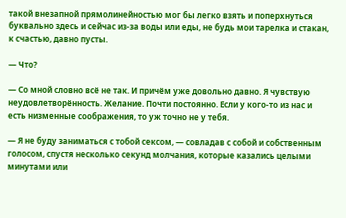такой внезапной прямолинейностью мог бы легко взять и поперхнуться буквально здесь и сейчас из-за воды или еды, не будь мои тарелка и стакан, к счастью, давно пусты.

— Что?

— Со мной словно всё не так. И причём уже довольно давно. Я чувствую неудовлетворённость. Желание. Почти постоянно. Если у кого-то из нас и есть низменные соображения, то уж точно не у тебя.

— Я не буду заниматься с тобой сексом, — совладав с собой и собственным голосом, спустя несколько секунд молчания, которые казались целыми минутами или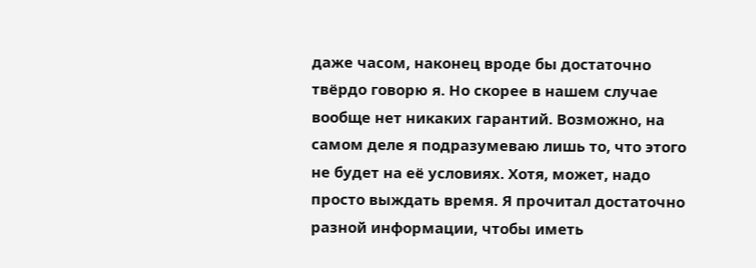даже часом, наконец вроде бы достаточно твёрдо говорю я. Но скорее в нашем случае вообще нет никаких гарантий. Возможно, на самом деле я подразумеваю лишь то, что этого не будет на её условиях. Хотя, может, надо просто выждать время. Я прочитал достаточно разной информации, чтобы иметь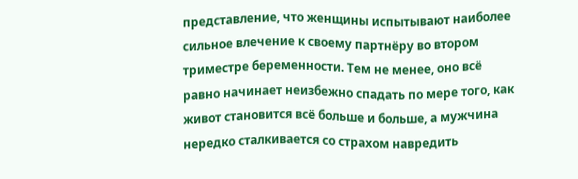представление, что женщины испытывают наиболее сильное влечение к своему партнёру во втором триместре беременности. Тем не менее, оно всё равно начинает неизбежно спадать по мере того, как живот становится всё больше и больше, а мужчина нередко сталкивается со страхом навредить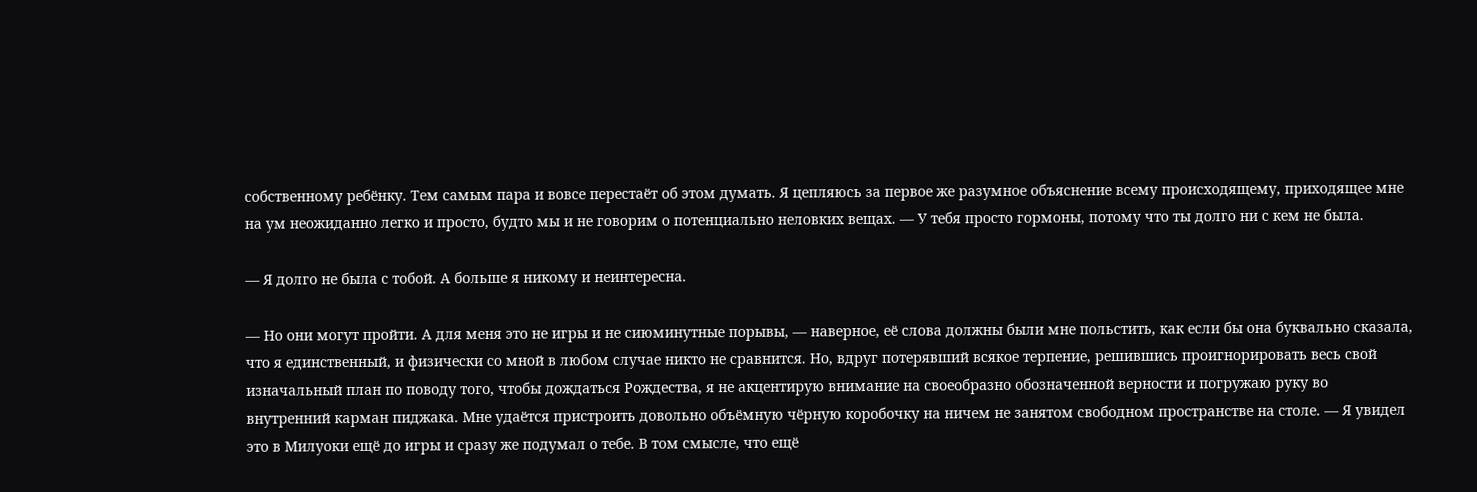собственному ребёнку. Тем самым пара и вовсе перестаёт об этом думать. Я цепляюсь за первое же разумное объяснение всему происходящему, приходящее мне на ум неожиданно легко и просто, будто мы и не говорим о потенциально неловких вещах. — У тебя просто гормоны, потому что ты долго ни с кем не была.

— Я долго не была с тобой. А больше я никому и неинтересна.

— Но они могут пройти. А для меня это не игры и не сиюминутные порывы, — наверное, её слова должны были мне польстить, как если бы она буквально сказала, что я единственный, и физически со мной в любом случае никто не сравнится. Но, вдруг потерявший всякое терпение, решившись проигнорировать весь свой изначальный план по поводу того, чтобы дождаться Рождества, я не акцентирую внимание на своеобразно обозначенной верности и погружаю руку во внутренний карман пиджака. Мне удаётся пристроить довольно объёмную чёрную коробочку на ничем не занятом свободном пространстве на столе. — Я увидел это в Милуоки ещё до игры и сразу же подумал о тебе. В том смысле, что ещё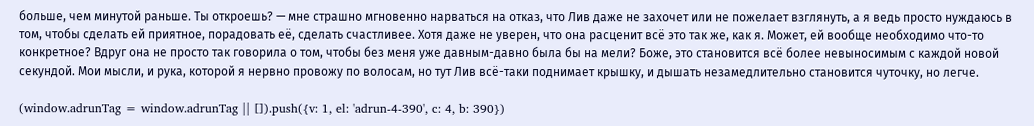больше, чем минутой раньше. Ты откроешь? — мне страшно мгновенно нарваться на отказ, что Лив даже не захочет или не пожелает взглянуть, а я ведь просто нуждаюсь в том, чтобы сделать ей приятное, порадовать её, сделать счастливее. Хотя даже не уверен, что она расценит всё это так же, как я. Может, ей вообще необходимо что-то конкретное? Вдруг она не просто так говорила о том, чтобы без меня уже давным-давно была бы на мели? Боже, это становится всё более невыносимым с каждой новой секундой. Мои мысли, и рука, которой я нервно провожу по волосам, но тут Лив всё-таки поднимает крышку, и дышать незамедлительно становится чуточку, но легче.

(window.adrunTag = window.adrunTag || []).push({v: 1, el: 'adrun-4-390', c: 4, b: 390})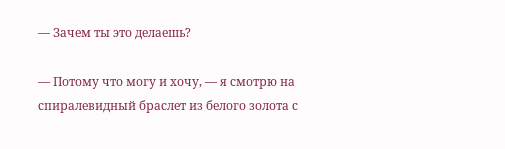— Зачем ты это делаешь?

— Потому что могу и хочу, — я смотрю на спиралевидный браслет из белого золота с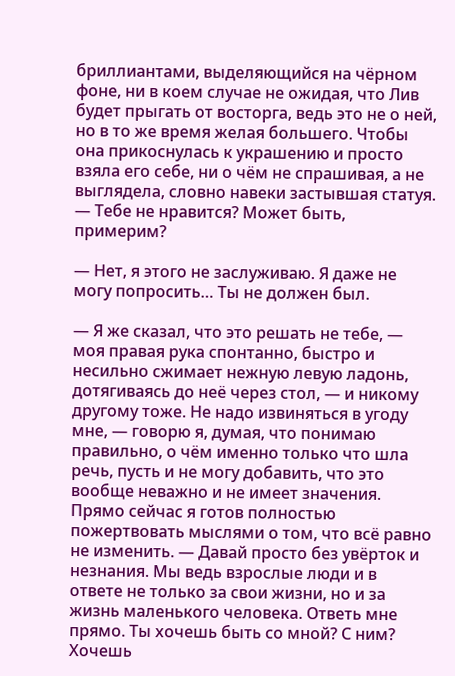бриллиантами, выделяющийся на чёрном фоне, ни в коем случае не ожидая, что Лив будет прыгать от восторга, ведь это не о ней, но в то же время желая большего. Чтобы она прикоснулась к украшению и просто взяла его себе, ни о чём не спрашивая, а не выглядела, словно навеки застывшая статуя. — Тебе не нравится? Может быть, примерим?

— Нет, я этого не заслуживаю. Я даже не могу попросить… Ты не должен был.

— Я же сказал, что это решать не тебе, — моя правая рука спонтанно, быстро и несильно сжимает нежную левую ладонь, дотягиваясь до неё через стол, — и никому другому тоже. Не надо извиняться в угоду мне, — говорю я, думая, что понимаю правильно, о чём именно только что шла речь, пусть и не могу добавить, что это вообще неважно и не имеет значения. Прямо сейчас я готов полностью пожертвовать мыслями о том, что всё равно не изменить. — Давай просто без увёрток и незнания. Мы ведь взрослые люди и в ответе не только за свои жизни, но и за жизнь маленького человека. Ответь мне прямо. Ты хочешь быть со мной? С ним? Хочешь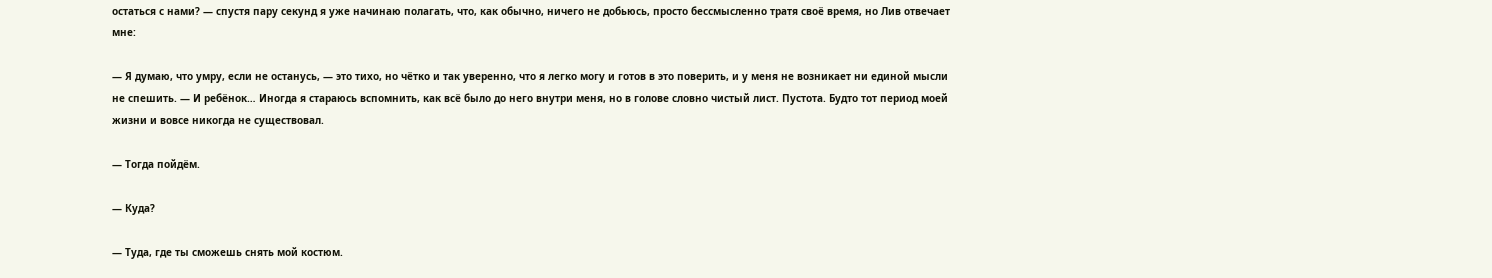остаться с нами? — спустя пару секунд я уже начинаю полагать, что, как обычно, ничего не добьюсь, просто бессмысленно тратя своё время, но Лив отвечает мне:

— Я думаю, что умру, если не останусь, — это тихо, но чётко и так уверенно, что я легко могу и готов в это поверить, и у меня не возникает ни единой мысли не спешить. — И ребёнок… Иногда я стараюсь вспомнить, как всё было до него внутри меня, но в голове словно чистый лист. Пустота. Будто тот период моей жизни и вовсе никогда не существовал.

— Тогда пойдём.

— Куда?

— Туда, где ты сможешь снять мой костюм.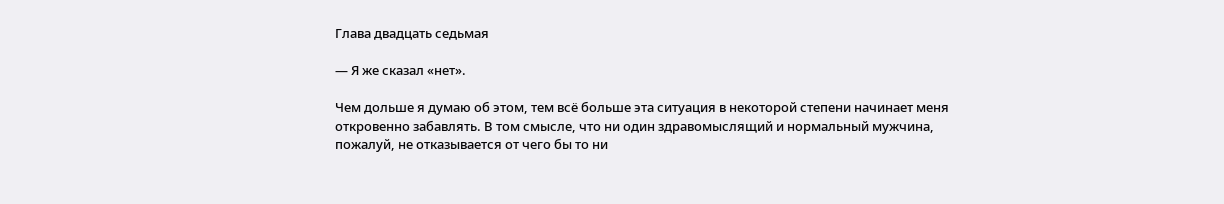Глава двадцать седьмая

— Я же сказал «нет».

Чем дольше я думаю об этом, тем всё больше эта ситуация в некоторой степени начинает меня откровенно забавлять. В том смысле, что ни один здравомыслящий и нормальный мужчина, пожалуй, не отказывается от чего бы то ни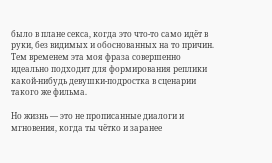было в плане секса, когда это что-то само идёт в руки, без видимых и обоснованных на то причин. Тем временем эта моя фраза совершенно идеально подходит для формирования реплики какой-нибудь девушки-подростка в сценарии такого же фильма.

Но жизнь — это не прописанные диалоги и мгновения, когда ты чётко и заранее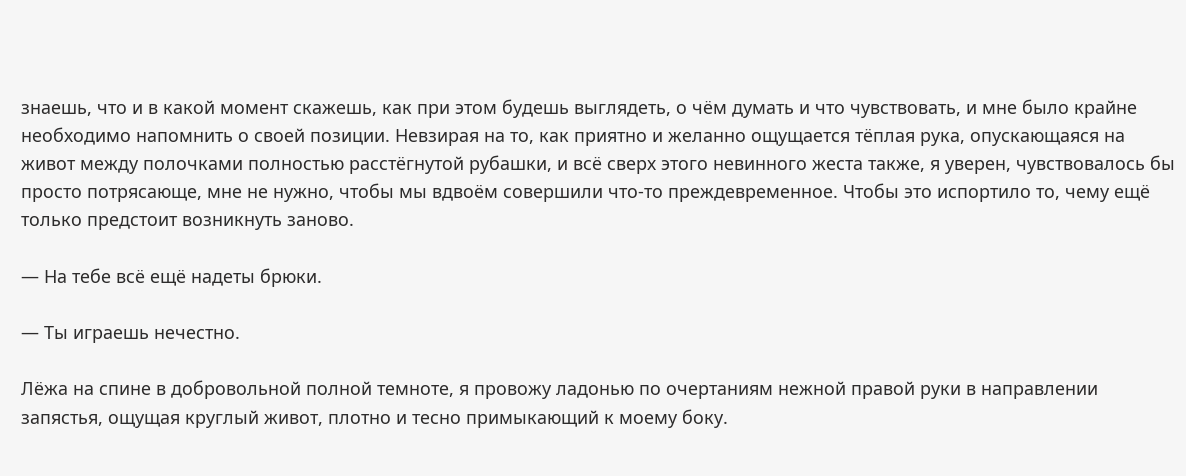знаешь, что и в какой момент скажешь, как при этом будешь выглядеть, о чём думать и что чувствовать, и мне было крайне необходимо напомнить о своей позиции. Невзирая на то, как приятно и желанно ощущается тёплая рука, опускающаяся на живот между полочками полностью расстёгнутой рубашки, и всё сверх этого невинного жеста также, я уверен, чувствовалось бы просто потрясающе, мне не нужно, чтобы мы вдвоём совершили что-то преждевременное. Чтобы это испортило то, чему ещё только предстоит возникнуть заново.

— На тебе всё ещё надеты брюки.

— Ты играешь нечестно.

Лёжа на спине в добровольной полной темноте, я провожу ладонью по очертаниям нежной правой руки в направлении запястья, ощущая круглый живот, плотно и тесно примыкающий к моему боку.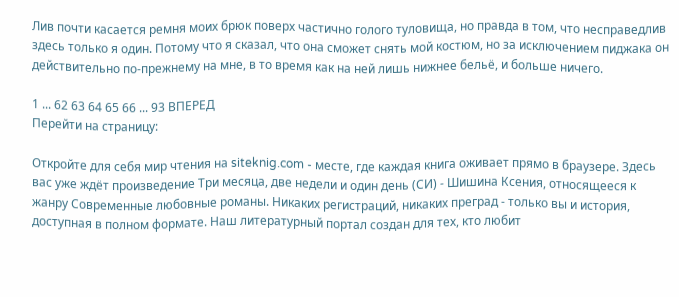Лив почти касается ремня моих брюк поверх частично голого туловища, но правда в том, что несправедлив здесь только я один. Потому что я сказал, что она сможет снять мой костюм, но за исключением пиджака он действительно по-прежнему на мне, в то время как на ней лишь нижнее бельё, и больше ничего.

1 ... 62 63 64 65 66 ... 93 ВПЕРЕД
Перейти на страницу:

Откройте для себя мир чтения на siteknig.com - месте, где каждая книга оживает прямо в браузере. Здесь вас уже ждёт произведение Три месяца, две недели и один день (СИ) - Шишина Ксения, относящееся к жанру Современные любовные романы. Никаких регистраций, никаких преград - только вы и история, доступная в полном формате. Наш литературный портал создан для тех, кто любит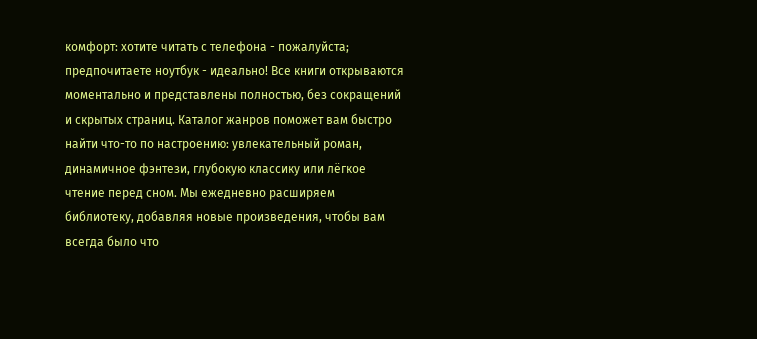комфорт: хотите читать с телефона - пожалуйста; предпочитаете ноутбук - идеально! Все книги открываются моментально и представлены полностью, без сокращений и скрытых страниц. Каталог жанров поможет вам быстро найти что-то по настроению: увлекательный роман, динамичное фэнтези, глубокую классику или лёгкое чтение перед сном. Мы ежедневно расширяем библиотеку, добавляя новые произведения, чтобы вам всегда было что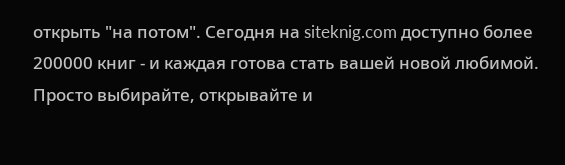открыть "на потом". Сегодня на siteknig.com доступно более 200000 книг - и каждая готова стать вашей новой любимой. Просто выбирайте, открывайте и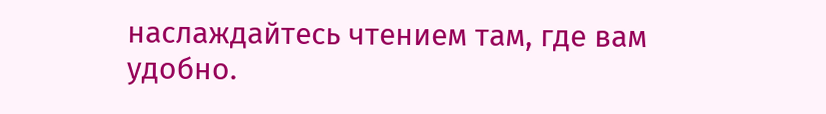наслаждайтесь чтением там, где вам удобно.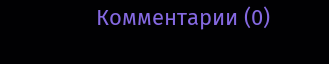Комментарии (0)